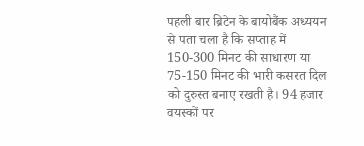पहली बार ब्रिटेन के बायोबैंक अध्ययन से पता चला है कि सप्ताह में 150-300 मिनट की साधारण या 75-150 मिनट की भारी कसरत दिल को दुरुस्त बनाए रखती है। 94 हजार वयस्कों पर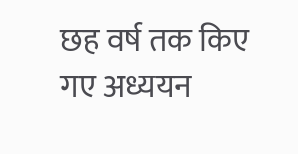छह वर्ष तक किए गए अध्ययन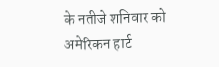के नतीजे शनिवार को अमेरिकन हार्ट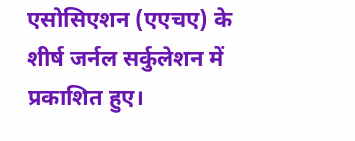एसोसिएशन (एएचए) के शीर्ष जर्नल सर्कुलेशन में प्रकाशित हुए।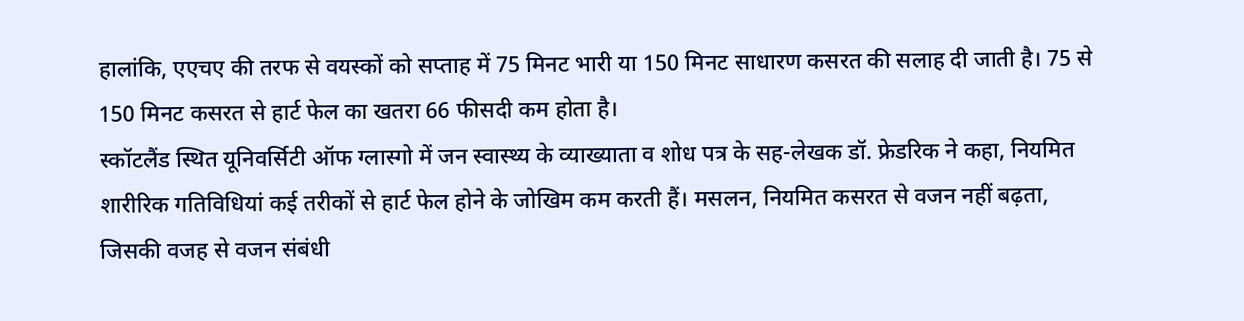हालांकि, एएचए की तरफ से वयस्कों को सप्ताह में 75 मिनट भारी या 150 मिनट साधारण कसरत की सलाह दी जाती है। 75 से 150 मिनट कसरत से हार्ट फेल का खतरा 66 फीसदी कम होता है।
स्कॉटलैंड स्थित यूनिवर्सिटी ऑफ ग्लास्गो में जन स्वास्थ्य के व्याख्याता व शोध पत्र के सह-लेखक डॉ. फ्रेडरिक ने कहा, नियमित शारीरिक गतिविधियां कई तरीकों से हार्ट फेल होने के जोखिम कम करती हैं। मसलन, नियमित कसरत से वजन नहीं बढ़ता, जिसकी वजह से वजन संबंधी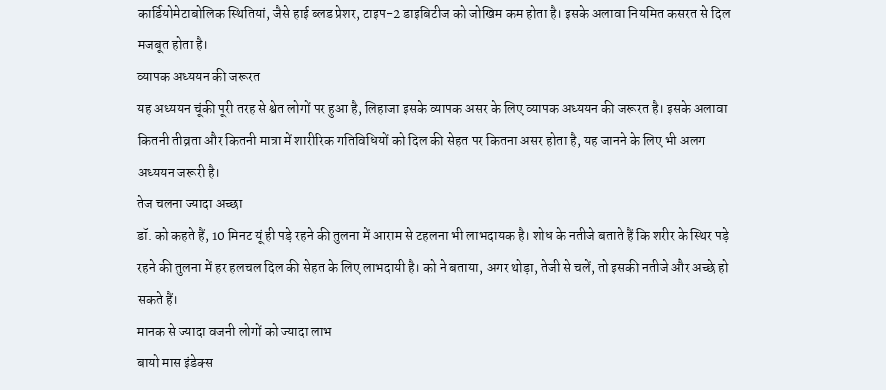कार्डियोमेटाबोलिक स्थितियां, जैसे हाई ब्लड प्रेशर, टाइप-2 डाइबिटीज को जोखिम कम होता है। इसके अलावा नियमित कसरत से दिल मजबूत होता है।
व्यापक अध्ययन की जरूरत
यह अध्ययन चूंकी पूरी तरह से श्वेत लोगों पर हुआ है, लिहाजा इसके व्यापक असर के लिए व्यापक अध्ययन की जरूरत है। इसके अलावा कितनी तीव्रता और कितनी मात्रा में शारीरिक गतिविधियों को दिल की सेहत पर कितना असर होता है, यह जानने के लिए भी अलग अध्ययन जरूरी है।
तेज चलना ज्यादा अच्छा
डॉ. को कहते हैं, 10 मिनट यूं ही पड़े रहने की तुलना में आराम से टहलना भी लाभदायक है। शोध के नतीजे बताते हैं कि शरीर के स्थिर पड़े रहने की तुलना में हर हलचल दिल की सेहत के लिए लाभदायी है। को ने बताया, अगर थोड़ा, तेजी से चलें, तो इसकी नतीजे और अच्छे हो सकते हैं।
मानक से ज्यादा वजनी लोगों को ज्यादा लाभ
बायो मास इंडेक्स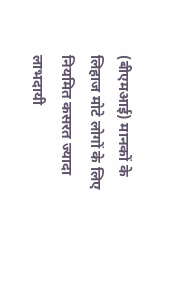(बीएमआई) मानकों के लिहाज मोटे लोगों के लिए नियमित कसरत ज्यादा लाभदायी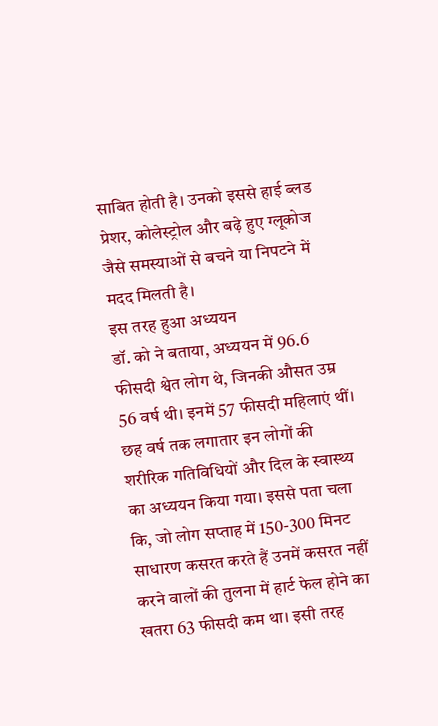साबित होती है। उनको इससे हाई ब्लड प्रेशर, कोलेस्ट्रोल और बढ़े हुए ग्लूकोज जैसे समस्याओं से बचने या निपटने में मदद मिलती है।
इस तरह हुआ अध्ययन
डॉ. को ने बताया, अध्ययन में 96.6 फीसदी श्वेत लोग थे, जिनकी औसत उम्र 56 वर्ष थी। इनमें 57 फीसदी महिलाएं थीं। छह वर्ष तक लगातार इन लोगों की शरीरिक गतिविधियों और दिल के स्वास्थ्य का अध्ययन किया गया। इससे पता चला कि, जो लोग सप्ताह में 150-300 मिनट साधारण कसरत करते हैं उनमें कसरत नहीं करने वालों की तुलना में हार्ट फेल होने का खतरा 63 फीसदी कम था। इसी तरह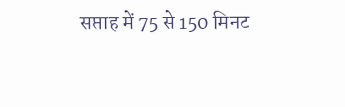सप्ताह में 75 से 150 मिनट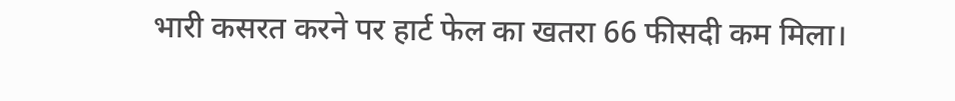भारी कसरत करने पर हार्ट फेल का खतरा 66 फीसदी कम मिला।